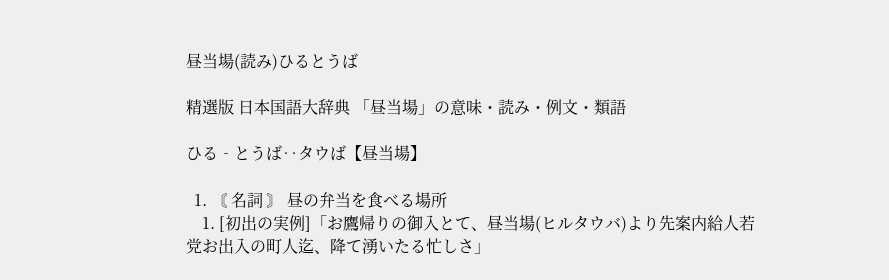昼当場(読み)ひるとうば

精選版 日本国語大辞典 「昼当場」の意味・読み・例文・類語

ひる‐とうば‥タウば【昼当場】

  1. 〘 名詞 〙 昼の弁当を食べる場所
    1. [初出の実例]「お鷹帰りの御入とて、昼当場(ヒルタウバ)より先案内給人若党お出入の町人迄、降て湧いたる忙しさ」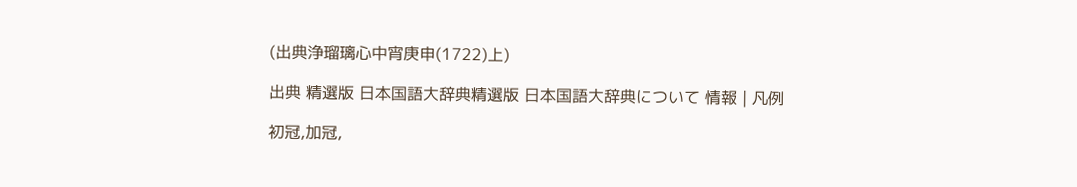(出典浄瑠璃心中宵庚申(1722)上)

出典 精選版 日本国語大辞典精選版 日本国語大辞典について 情報 | 凡例

初冠,加冠,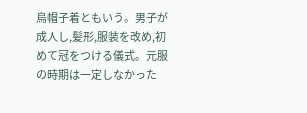烏帽子着ともいう。男子が成人し,髪形,服装を改め,初めて冠をつける儀式。元服の時期は一定しなかった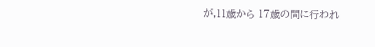が,11歳から 17歳の間に行われ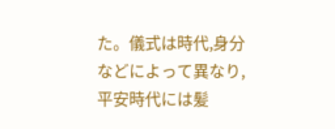た。儀式は時代,身分などによって異なり,平安時代には髪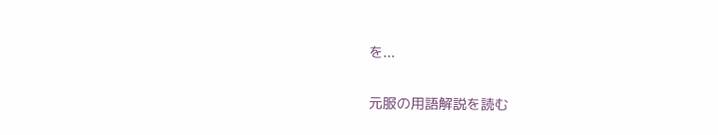を...

元服の用語解説を読む